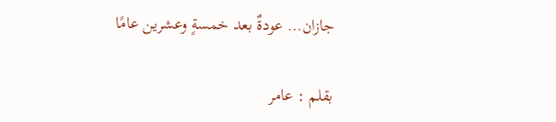جازان… عودةٌ بعد خمسةٍ وعشرين عامًا

بقلم : عامر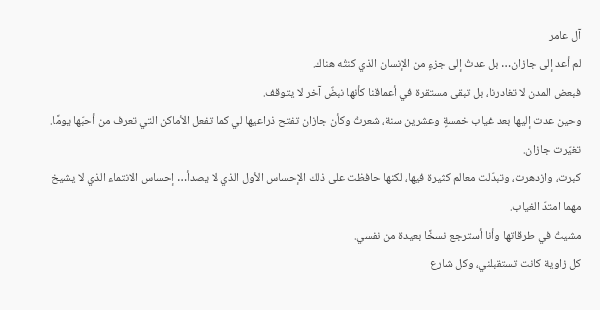آل عامر
لم أعد إلى جازان… بل عدتُ إلى جزءٍ من الإنسان الذي كنتُه هناك.
فبعض المدن لا تغادرنا، بل تبقى مستقرة في أعماقنا كأنها نبضٌ آخر لا يتوقف.
وحين عدت إليها بعد غياب خمسةٍ وعشرين سنة، شعرتُ وكأن جازان تفتح ذراعيها لي كما تفعل الأماكن التي تعرف من أحبّها يومًا.
تغيّرت جازان.
كبرت، وازدهرت، وتبدّلت معالم كثيرة فيها، لكنها حافظت على ذلك الإحساس الأول الذي لا يصدأ… إحساس الانتماء الذي لا يشيخ مهما امتدّ الغياب.
مشيتُ في طرقاتها وأنا أسترجع نسخًا بعيدة من نفسي.
كل زاوية كانت تستقبلني، وكل شارع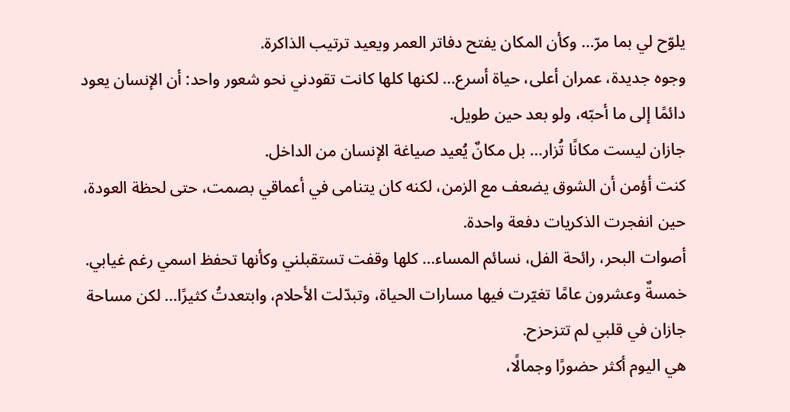يلوّح لي بما مرّ… وكأن المكان يفتح دفاتر العمر ويعيد ترتيب الذاكرة.
وجوه جديدة، عمران أعلى، حياة أسرع… لكنها كلها كانت تقودني نحو شعور واحد: أن الإنسان يعود دائمًا إلى ما أحبّه، ولو بعد حين طويل.
جازان ليست مكانًا تُزار… بل مكانٌ يُعيد صياغة الإنسان من الداخل.
كنت أؤمن أن الشوق يضعف مع الزمن، لكنه كان يتنامى في أعماقي بصمت، حتى لحظة العودة، حين انفجرت الذكريات دفعة واحدة.
أصوات البحر، رائحة الفل، نسائم المساء… كلها وقفت تستقبلني وكأنها تحفظ اسمي رغم غيابي.
خمسةٌ وعشرون عامًا تغيّرت فيها مسارات الحياة، وتبدّلت الأحلام، وابتعدتُ كثيرًا… لكن مساحة جازان في قلبي لم تتزحزح.
هي اليوم أكثر حضورًا وجمالًا،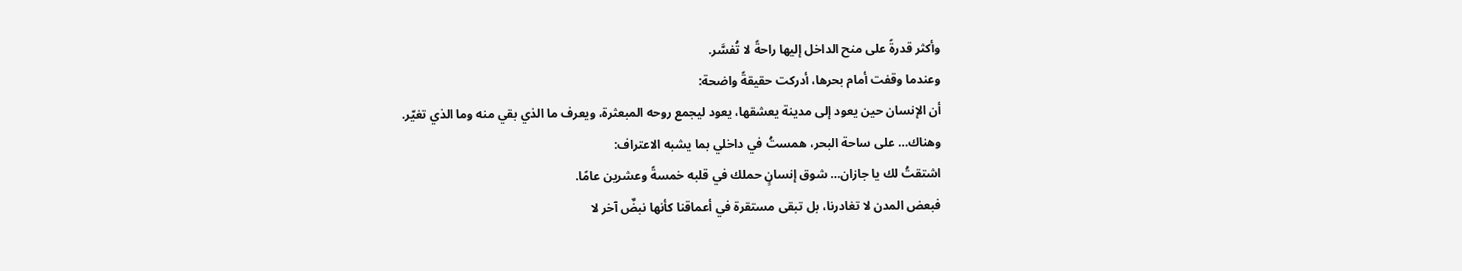وأكثر قدرةً على منح الداخل إليها راحةً لا تُفسَّر.
وعندما وقفت أمام بحرها، أدركت حقيقةً واضحة:
أن الإنسان حين يعود إلى مدينة يعشقها، يعود ليجمع روحه المبعثرة، ويعرف ما الذي بقي منه وما الذي تغيّر.
وهناك… على ساحة البحر، همستُ في داخلي بما يشبه الاعتراف:
اشتقتُ لك يا جازان… شوق إنسانٍ حملك في قلبه خمسةً وعشرين عامًا.
فبعض المدن لا تغادرنا، بل تبقى مستقرة في أعماقنا كأنها نبضٌ آخر لا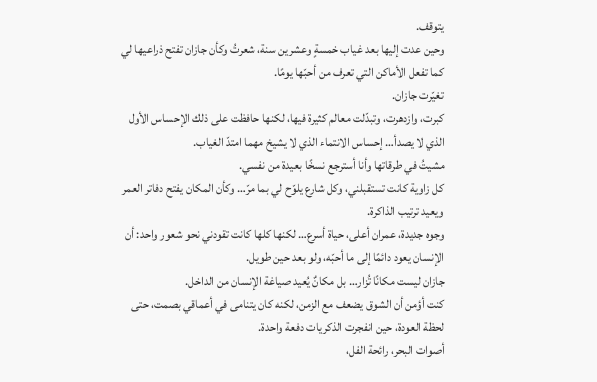يتوقف.
وحين عدت إليها بعد غياب خمسةٍ وعشرين سنة، شعرتُ وكأن جازان تفتح ذراعيها لي كما تفعل الأماكن التي تعرف من أحبّها يومًا.
تغيّرت جازان.
كبرت، وازدهرت، وتبدّلت معالم كثيرة فيها، لكنها حافظت على ذلك الإحساس الأول الذي لا يصدأ… إحساس الانتماء الذي لا يشيخ مهما امتدّ الغياب.
مشيتُ في طرقاتها وأنا أسترجع نسخًا بعيدة من نفسي.
كل زاوية كانت تستقبلني، وكل شارع يلوّح لي بما مرّ… وكأن المكان يفتح دفاتر العمر ويعيد ترتيب الذاكرة.
وجوه جديدة، عمران أعلى، حياة أسرع… لكنها كلها كانت تقودني نحو شعور واحد: أن الإنسان يعود دائمًا إلى ما أحبّه، ولو بعد حين طويل.
جازان ليست مكانًا تُزار… بل مكانٌ يُعيد صياغة الإنسان من الداخل.
كنت أؤمن أن الشوق يضعف مع الزمن، لكنه كان يتنامى في أعماقي بصمت، حتى لحظة العودة، حين انفجرت الذكريات دفعة واحدة.
أصوات البحر، رائحة الفل،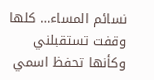نسائم المساء… كلها وقفت تستقبلني وكأنها تحفظ اسمي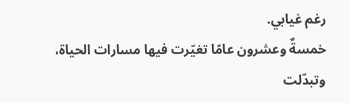رغم غيابي.
خمسةٌ وعشرون عامًا تغيّرت فيها مسارات الحياة، وتبدّلت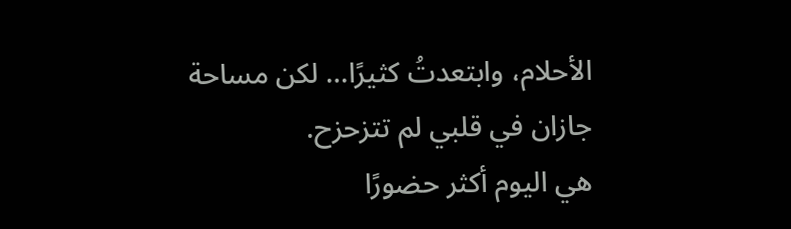الأحلام، وابتعدتُ كثيرًا… لكن مساحة جازان في قلبي لم تتزحزح.
هي اليوم أكثر حضورًا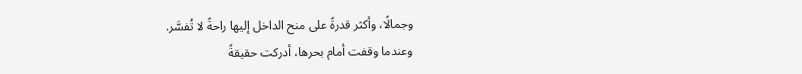وجمالًا، وأكثر قدرةً على منح الداخل إليها راحةً لا تُفسَّر.
وعندما وقفت أمام بحرها، أدركت حقيقةً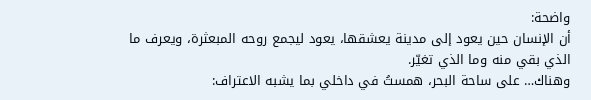واضحة:
أن الإنسان حين يعود إلى مدينة يعشقها، يعود ليجمع روحه المبعثرة، ويعرف ما الذي بقي منه وما الذي تغيّر.
وهناك… على ساحة البحر، همستُ في داخلي بما يشبه الاعتراف: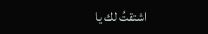اشتقتُ لك يا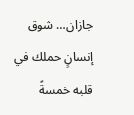جازان… شوق إنسانٍ حملك في قلبه خمسةً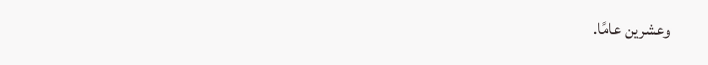وعشرين عامًا.